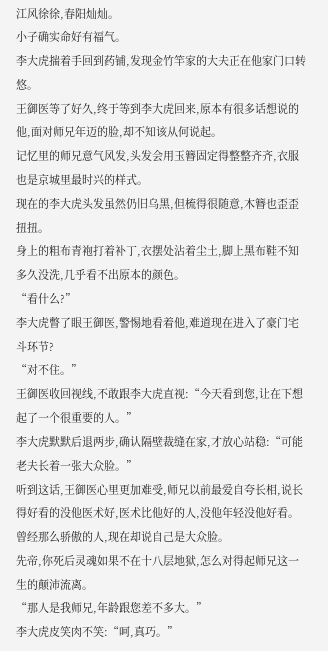江风徐徐,春阳灿灿。
小子确实命好有福气。
李大虎揣着手回到药铺,发现金竹竿家的大夫正在他家门口转悠。
王御医等了好久,终于等到李大虎回来,原本有很多话想说的他,面对师兄年迈的脸,却不知该从何说起。
记忆里的师兄意气风发,头发会用玉簪固定得整整齐齐,衣服也是京城里最时兴的样式。
现在的李大虎头发虽然仍旧乌黑,但梳得很随意,木簪也歪歪扭扭。
身上的粗布青袍打着补丁,衣摆处沾着尘土,脚上黑布鞋不知多久没洗,几乎看不出原本的颜色。
“看什么?”
李大虎瞥了眼王御医,警惕地看着他,难道现在进入了豪门宅斗环节?
“对不住。”
王御医收回视线,不敢跟李大虎直视:“今天看到您,让在下想起了一个很重要的人。”
李大虎默默后退两步,确认隔壁裁缝在家,才放心站稳:“可能老夫长着一张大众脸。”
听到这话,王御医心里更加难受,师兄以前最爱自夸长相,说长得好看的没他医术好,医术比他好的人,没他年轻没他好看。
曾经那么骄傲的人,现在却说自己是大众脸。
先帝,你死后灵魂如果不在十八层地狱,怎么对得起师兄这一生的颠沛流离。
“那人是我师兄,年龄跟您差不多大。”
李大虎皮笑肉不笑:“呵,真巧。”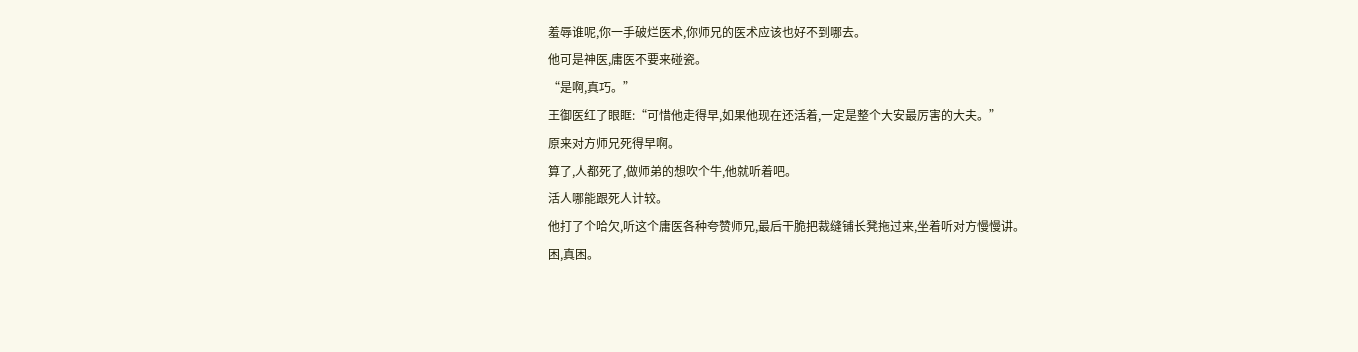羞辱谁呢,你一手破烂医术,你师兄的医术应该也好不到哪去。
他可是神医,庸医不要来碰瓷。
“是啊,真巧。”
王御医红了眼眶:“可惜他走得早,如果他现在还活着,一定是整个大安最厉害的大夫。”
原来对方师兄死得早啊。
算了,人都死了,做师弟的想吹个牛,他就听着吧。
活人哪能跟死人计较。
他打了个哈欠,听这个庸医各种夸赞师兄,最后干脆把裁缝铺长凳拖过来,坐着听对方慢慢讲。
困,真困。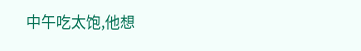中午吃太饱,他想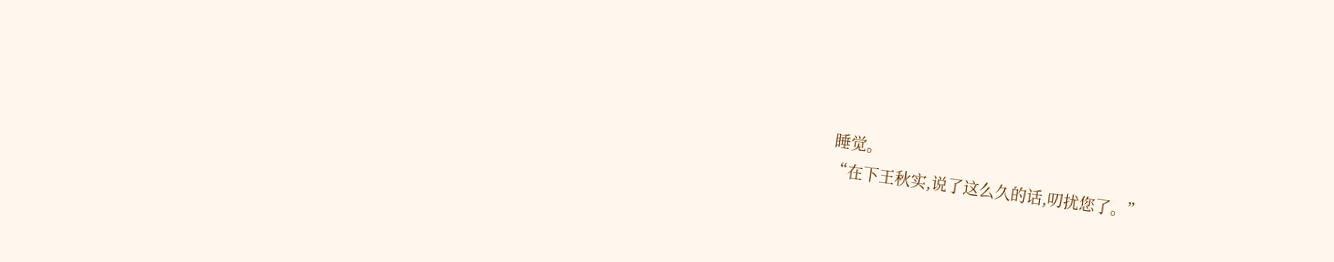睡觉。
“在下王秋实,说了这么久的话,叨扰您了。”